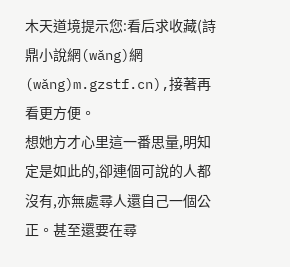木天道境提示您:看后求收藏(詩鼎小說網(wǎng)網(wǎng)m.gzstf.cn),接著再看更方便。
想她方才心里這一番思量,明知定是如此的,卻連個可說的人都沒有,亦無處尋人還自己一個公正。甚至還要在尋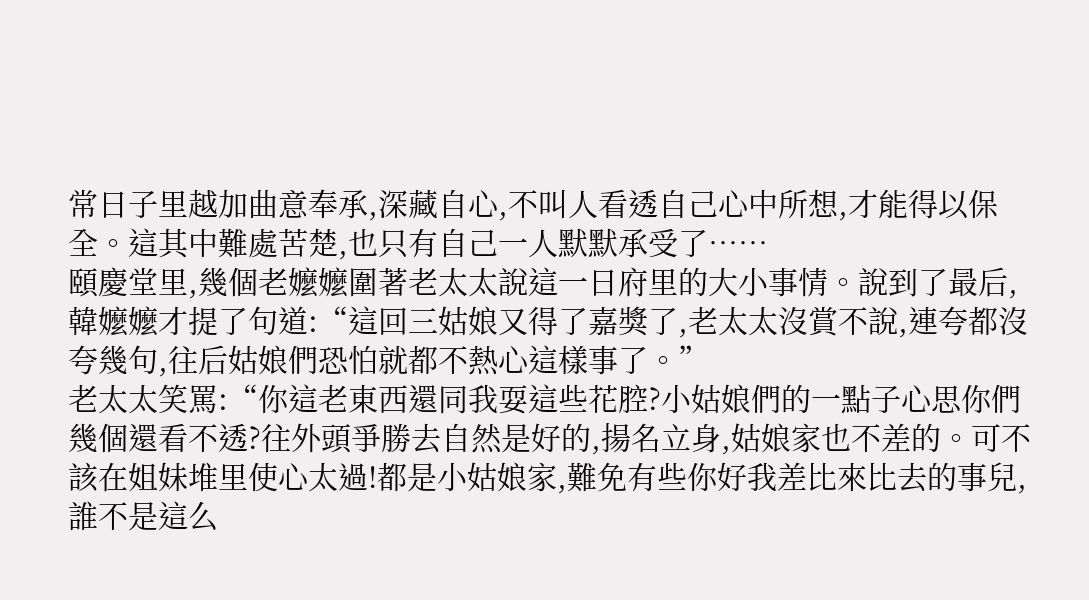常日子里越加曲意奉承,深藏自心,不叫人看透自己心中所想,才能得以保全。這其中難處苦楚,也只有自己一人默默承受了……
頤慶堂里,幾個老嬤嬤圍著老太太說這一日府里的大小事情。說到了最后,韓嬤嬤才提了句道:“這回三姑娘又得了嘉獎了,老太太沒賞不說,連夸都沒夸幾句,往后姑娘們恐怕就都不熱心這樣事了。”
老太太笑罵:“你這老東西還同我耍這些花腔?小姑娘們的一點子心思你們幾個還看不透?往外頭爭勝去自然是好的,揚名立身,姑娘家也不差的。可不該在姐妹堆里使心太過!都是小姑娘家,難免有些你好我差比來比去的事兒,誰不是這么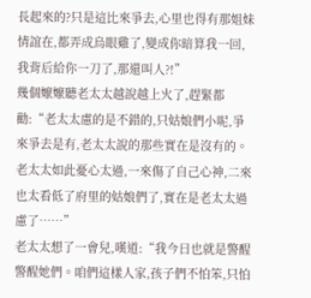長起來的?只是這比來爭去,心里也得有那姐妹情誼在,都弄成烏眼雞了,變成你暗算我一回,我背后給你一刀了,那還叫人?!”
幾個嬤嬤聽老太太越說越上火了,趕緊都勸:“老太太慮的是不錯的,只姑娘們小呢,爭來爭去是有,老太太說的那些實在是沒有的。老太太如此憂心太過,一來傷了自己心神,二來也太看低了府里的姑娘們了,實在是老太太過慮了……”
老太太想了一會兒,嘆道:“我今日也就是警醒警醒她們。咱們這樣人家,孩子們不怕笨,只怕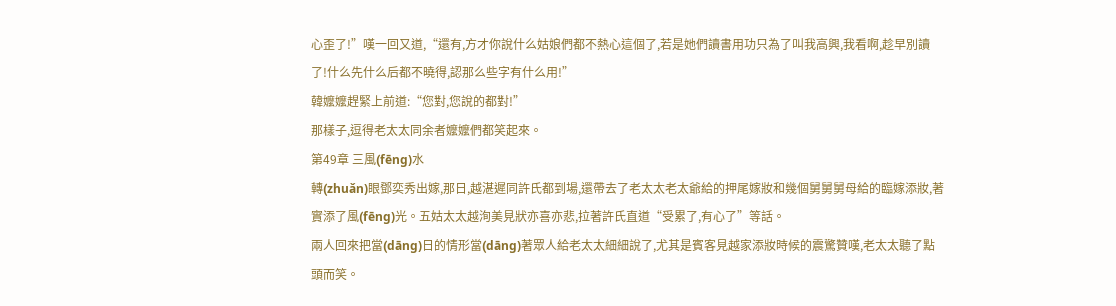心歪了!”嘆一回又道,“還有,方才你說什么姑娘們都不熱心這個了,若是她們讀書用功只為了叫我高興,我看啊,趁早別讀了!什么先什么后都不曉得,認那么些字有什么用!”
韓嬤嬤趕緊上前道:“您對,您說的都對!”
那樣子,逗得老太太同余者嬤嬤們都笑起來。
第49章 三風(fēng)水
轉(zhuǎn)眼鄧奕秀出嫁,那日,越湛遲同許氏都到場,還帶去了老太太老太爺給的押尾嫁妝和幾個舅舅舅母給的臨嫁添妝,著實添了風(fēng)光。五姑太太越洵美見狀亦喜亦悲,拉著許氏直道“受累了,有心了”等話。
兩人回來把當(dāng)日的情形當(dāng)著眾人給老太太細細說了,尤其是賓客見越家添妝時候的震驚贊嘆,老太太聽了點頭而笑。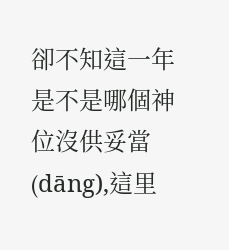卻不知這一年是不是哪個神位沒供妥當(dāng),這里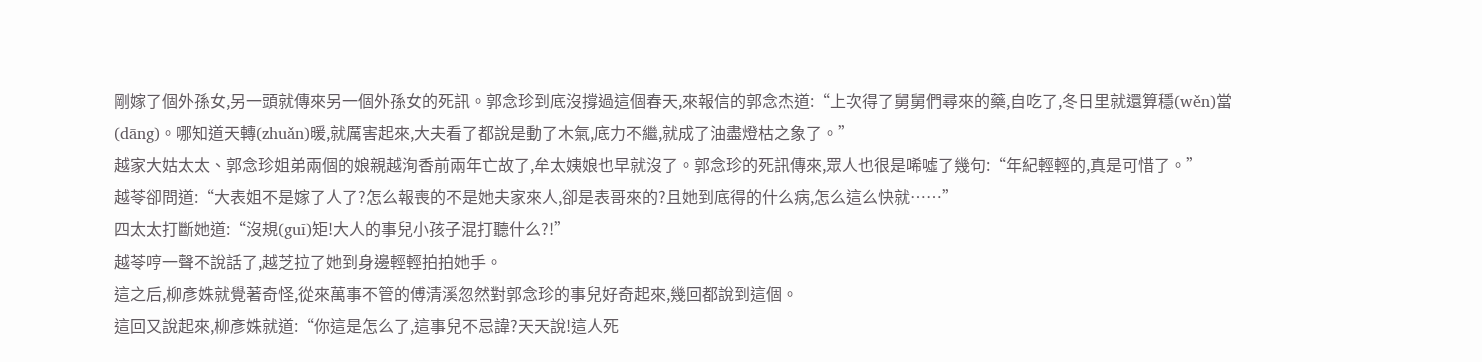剛嫁了個外孫女,另一頭就傳來另一個外孫女的死訊。郭念珍到底沒撐過這個春天,來報信的郭念杰道:“上次得了舅舅們尋來的藥,自吃了,冬日里就還算穩(wěn)當(dāng)。哪知道天轉(zhuǎn)暖,就厲害起來,大夫看了都說是動了木氣,底力不繼,就成了油盡燈枯之象了。”
越家大姑太太、郭念珍姐弟兩個的娘親越洵香前兩年亡故了,牟太姨娘也早就沒了。郭念珍的死訊傳來,眾人也很是唏噓了幾句:“年紀輕輕的,真是可惜了。”
越苓卻問道:“大表姐不是嫁了人了?怎么報喪的不是她夫家來人,卻是表哥來的?且她到底得的什么病,怎么這么快就……”
四太太打斷她道:“沒規(guī)矩!大人的事兒小孩子混打聽什么?!”
越苓哼一聲不說話了,越芝拉了她到身邊輕輕拍拍她手。
這之后,柳彥姝就覺著奇怪,從來萬事不管的傅清溪忽然對郭念珍的事兒好奇起來,幾回都說到這個。
這回又說起來,柳彥姝就道:“你這是怎么了,這事兒不忌諱?天天說!這人死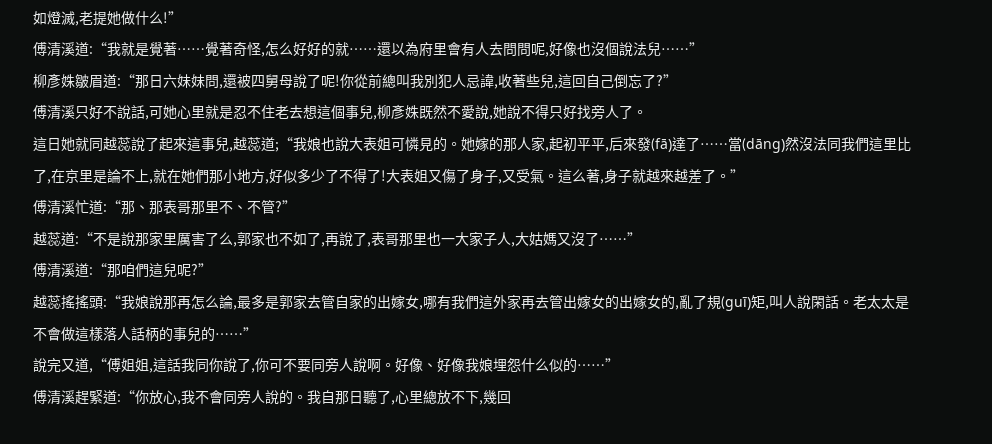如燈滅,老提她做什么!”
傅清溪道:“我就是覺著……覺著奇怪,怎么好好的就……還以為府里會有人去問問呢,好像也沒個說法兒……”
柳彥姝皺眉道:“那日六妹妹問,還被四舅母說了呢!你從前總叫我別犯人忌諱,收著些兒,這回自己倒忘了?”
傅清溪只好不說話,可她心里就是忍不住老去想這個事兒,柳彥姝既然不愛說,她說不得只好找旁人了。
這日她就同越蕊說了起來這事兒,越蕊道;“我娘也說大表姐可憐見的。她嫁的那人家,起初平平,后來發(fā)達了……當(dāng)然沒法同我們這里比了,在京里是論不上,就在她們那小地方,好似多少了不得了!大表姐又傷了身子,又受氣。這么著,身子就越來越差了。”
傅清溪忙道:“那、那表哥那里不、不管?”
越蕊道:“不是說那家里厲害了么,郭家也不如了,再說了,表哥那里也一大家子人,大姑媽又沒了……”
傅清溪道:“那咱們這兒呢?”
越蕊搖搖頭:“我娘說那再怎么論,最多是郭家去管自家的出嫁女,哪有我們這外家再去管出嫁女的出嫁女的,亂了規(guī)矩,叫人說閑話。老太太是不會做這樣落人話柄的事兒的……”
說完又道,“傅姐姐,這話我同你說了,你可不要同旁人說啊。好像、好像我娘埋怨什么似的……”
傅清溪趕緊道:“你放心,我不會同旁人說的。我自那日聽了,心里總放不下,幾回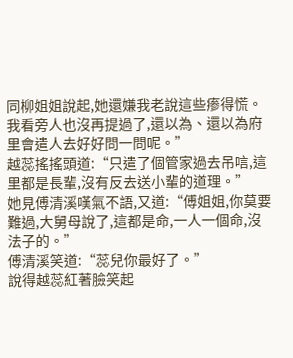同柳姐姐說起,她還嫌我老說這些瘆得慌。我看旁人也沒再提過了,還以為、還以為府里會遣人去好好問一問呢。”
越蕊搖搖頭道:“只遣了個管家過去吊唁,這里都是長輩,沒有反去送小輩的道理。”
她見傅清溪嘆氣不語,又道:“傅姐姐,你莫要難過,大舅母說了,這都是命,一人一個命,沒法子的。”
傅清溪笑道:“蕊兒你最好了。”
說得越蕊紅著臉笑起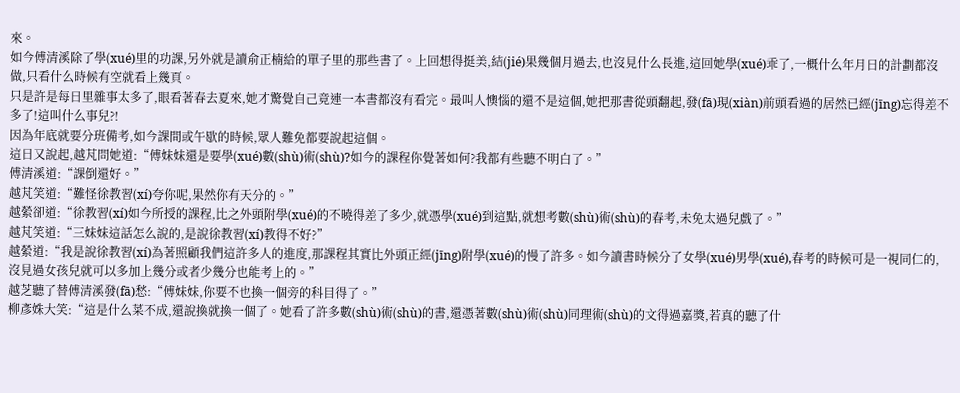來。
如今傅清溪除了學(xué)里的功課,另外就是讀俞正楠給的單子里的那些書了。上回想得挺美,結(jié)果幾個月過去,也沒見什么長進,這回她學(xué)乖了,一概什么年月日的計劃都沒做,只看什么時候有空就看上幾頁。
只是許是每日里雜事太多了,眼看著春去夏來,她才驚覺自己竟連一本書都沒有看完。最叫人懊惱的還不是這個,她把那書從頭翻起,發(fā)現(xiàn)前頭看過的居然已經(jīng)忘得差不多了!這叫什么事兒?!
因為年底就要分班備考,如今課間或午歇的時候,眾人難免都要說起這個。
這日又說起,越芃問她道:“傅妹妹還是要學(xué)數(shù)術(shù)?如今的課程你覺著如何?我都有些聽不明白了。”
傅清溪道:“課倒還好。”
越芃笑道:“難怪徐教習(xí)夸你呢,果然你有天分的。”
越縈卻道:“徐教習(xí)如今所授的課程,比之外頭附學(xué)的不曉得差了多少,就憑學(xué)到這點,就想考數(shù)術(shù)的春考,未免太過兒戲了。”
越芃笑道:“三妹妹這話怎么說的,是說徐教習(xí)教得不好?”
越縈道:“我是說徐教習(xí)為著照顧我們這許多人的進度,那課程其實比外頭正經(jīng)附學(xué)的慢了許多。如今讀書時候分了女學(xué)男學(xué),春考的時候可是一視同仁的,沒見過女孩兒就可以多加上幾分或者少幾分也能考上的。”
越芝聽了替傅清溪發(fā)愁:“傅妹妹,你要不也換一個旁的科目得了。”
柳彥姝大笑:“這是什么菜不成,還說換就換一個了。她看了許多數(shù)術(shù)的書,還憑著數(shù)術(shù)同理術(shù)的文得過嘉獎,若真的聽了什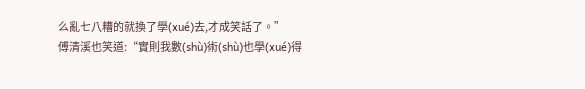么亂七八糟的就換了學(xué)去,才成笑話了。”
傅清溪也笑道:“實則我數(shù)術(shù)也學(xué)得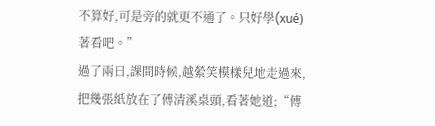不算好,可是旁的就更不通了。只好學(xué)著看吧。”
過了兩日,課間時候,越縈笑模樣兒地走過來,把幾張紙放在了傅清溪桌頭,看著她道;“傅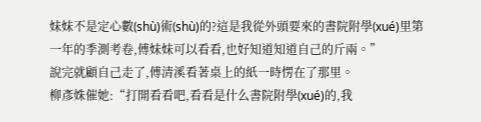妹妹不是定心數(shù)術(shù)的?這是我從外頭要來的書院附學(xué)里第一年的季測考卷,傅妹妹可以看看,也好知道知道自己的斤兩。”
說完就顧自己走了,傅清溪看著桌上的紙一時愣在了那里。
柳彥姝催她:“打開看看吧,看看是什么書院附學(xué)的,我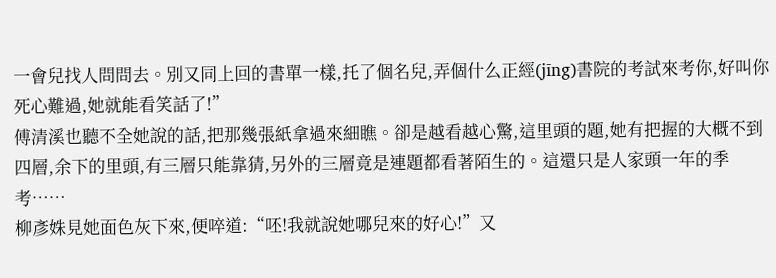一會兒找人問問去。別又同上回的書單一樣,托了個名兒,弄個什么正經(jīng)書院的考試來考你,好叫你死心難過,她就能看笑話了!”
傅清溪也聽不全她說的話,把那幾張紙拿過來細瞧。卻是越看越心驚,這里頭的題,她有把握的大概不到四層,余下的里頭,有三層只能靠猜,另外的三層竟是連題都看著陌生的。這還只是人家頭一年的季考……
柳彥姝見她面色灰下來,便啐道:“呸!我就說她哪兒來的好心!”又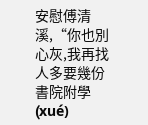安慰傅清溪,“你也別心灰,我再找人多要幾份書院附學(xué)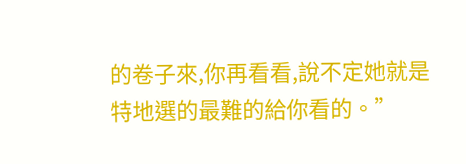的卷子來,你再看看,說不定她就是特地選的最難的給你看的。”